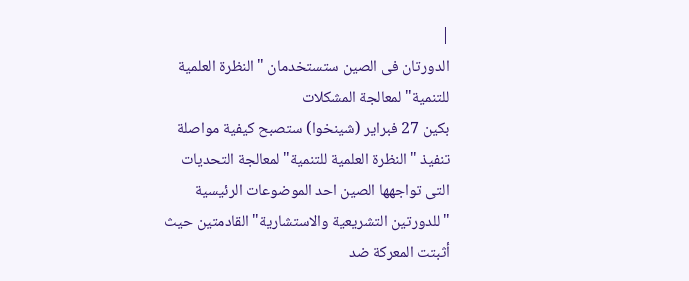|
الدورتان فى الصين ستستخدمان "النظرة العلمية للتنمية" لمعالجة المشكلات
بكين 27 فبراير (شينخوا) ستصبح كيفية مواصلة تنفيذ "النظرة العلمية للتنمية" لمعالجة التحديات التى تواجهها الصين احد الموضوعات الرئيسية "للدورتين التشريعية والاستشارية" القادمتين حيث أثبتت المعركة ضد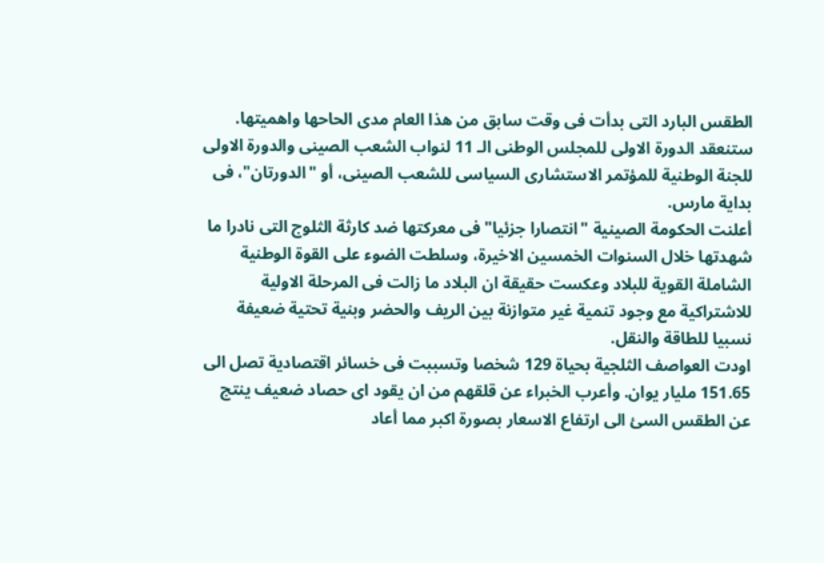الطقس البارد التى بدأت فى وقت سابق من هذا العام مدى الحاحها واهميتها.
ستنعقد الدورة الاولى للمجلس الوطنى الـ 11 لنواب الشعب الصينى والدورة الاولى للجنة الوطنية للمؤتمر الاستشارى السياسى للشعب الصينى، أو "الدورتان"، فى بداية مارس.
أعلنت الحكومة الصينية "انتصارا جزئيا" فى معركتها ضد كارثة الثلوج التى نادرا ما شهدتها خلال السنوات الخمسين الاخيرة، وسلطت الضوء على القوة الوطنية الشاملة القوية للبلاد وعكست حقيقة ان البلاد ما زالت فى المرحلة الاولية للاشتراكية مع وجود تنمية غير متوازنة بين الريف والحضر وبنية تحتية ضعيفة نسبيا للطاقة والنقل.
اودت العواصف الثلجية بحياة 129 شخصا وتسببت فى خسائر اقتصادية تصل الى 151.65 مليار يوان. وأعرب الخبراء عن قلقهم من ان يقود اى حصاد ضعيف ينتج عن الطقس السئ الى ارتفاع الاسعار بصورة اكبر مما أعاد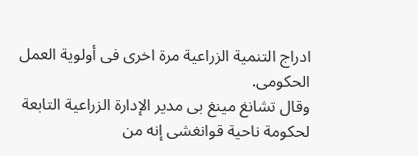ادراج التنمية الزراعية مرة اخرى فى أولوية العمل الحكومى.
وقال تشانغ مينغ بى مدير الإدارة الزراعية التابعة لحكومة ناحية قوانغشى إنه من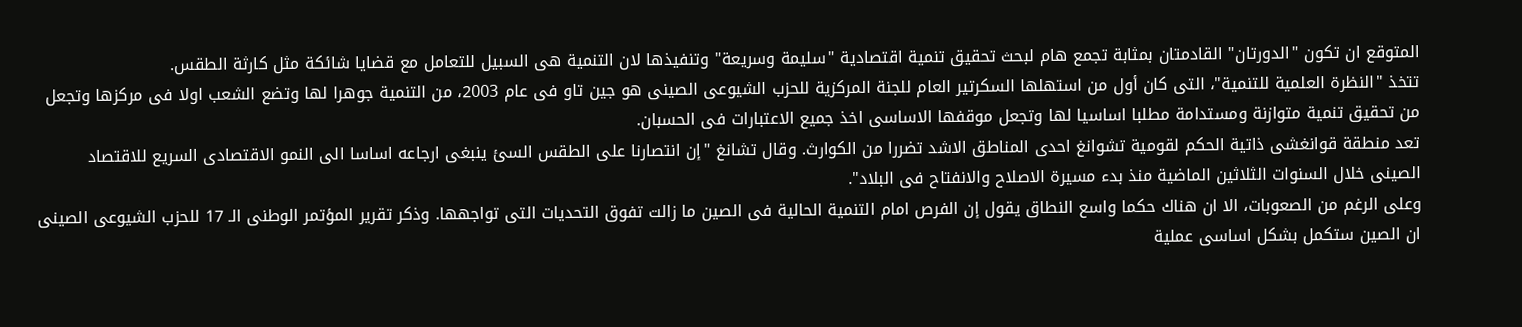المتوقع ان تكون "الدورتان" القادمتان بمثابة تجمع هام لبحث تحقيق تنمية اقتصادية "سليمة وسريعة" وتنفيذها لان التنمية هى السبيل للتعامل مع قضايا شائكة مثل كارثة الطقس.
تتخذ "النظرة العلمية للتنمية"، التى كان أول من استهلها السكرتير العام للجنة المركزية للحزب الشيوعى الصينى هو جين تاو فى عام 2003، من التنمية جوهرا لها وتضع الشعب اولا فى مركزها وتجعل من تحقيق تنمية متوازنة ومستدامة مطلبا اساسيا لها وتجعل موقفها الاساسى اخذ جميع الاعتبارات فى الحسبان.
تعد منطقة قوانغشى ذاتية الحكم لقومية تشوانغ احدى المناطق الاشد تضررا من الكوارث. وقال تشانغ "إن انتصارنا على الطقس السئ ينبغى ارجاعه اساسا الى النمو الاقتصادى السريع للاقتصاد الصينى خلال السنوات الثلاثين الماضية منذ بدء مسيرة الاصلاح والانفتاح فى البلاد".
وعلى الرغم من الصعوبات، الا ان هناك حكما واسع النطاق يقول إن الفرص امام التنمية الحالية فى الصين ما زالت تفوق التحديات التى تواجهها. وذكر تقرير المؤتمر الوطنى الـ 17 للحزب الشيوعى الصينى ان الصين ستكمل بشكل اساسى عملية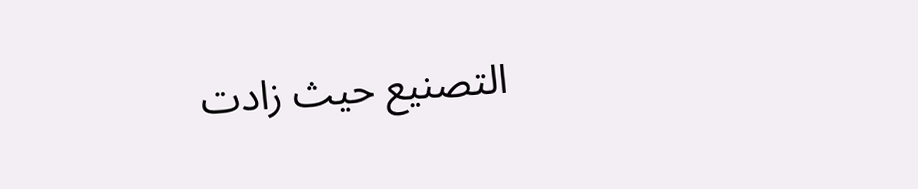التصنيع حيث زادت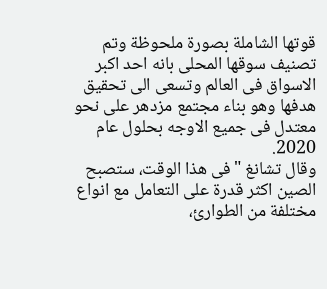قوتها الشاملة بصورة ملحوظة وتم تصنيف سوقها المحلى بانه احد اكبر الاسواق فى العالم وتسعى الى تحقيق هدفها وهو بناء مجتمع مزدهر على نحو معتدل فى جميع الاوجه بحلول عام 2020.
وقال تشانغ "فى هذا الوقت، ستصبح الصين اكثر قدرة على التعامل مع انواع مختلفة من الطوارئ،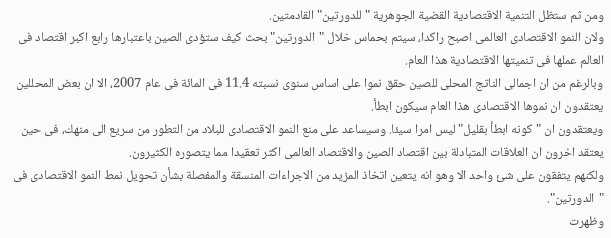ومن ثم ستظل التنمية الاقتصادية القضية الجوهرية "للدورتين" القادمتين.
ولان النمو الاقتصادى العالمى اصبح راكدا، سيتم بحماس خلال "الدورتين" بحث كيف ستؤدى الصين باعتبارها رابع اكبر اقتصاد فى العالم عملها فى تنميتها الاقتصادية هذا العام.
وبالرغم من ان اجمالى الناتج المحلى للصين حقق نموا على اساس سنوى نسبته 11.4 فى المائة فى عام 2007، الا ان بعض المحللين يعتقدون ان نموها الاقتصادى هذا العام سيكون ابطأ.
ويعتقدون ان "كونه ابطأ بقليل" ليس امرا سيئا. وسيساعد على منع النمو الاقتصادى للبلاد من التطور من سريع الى منهك، فى حين يعتقد اخرون ان العلاقات المتبادلة بين اقتصاد الصين والاقتصاد العالمى اكثر تعقيدا مما يتصوره الكثيرون.
ولكنهم يتفقون على شئ واحد الا وهو انه يتعين اتخاذ المزيد من الاجراءات المنسقة والمفصلة بشأن تحويل نمط النمو الاقتصادى فى "الدورتين".
وظهرت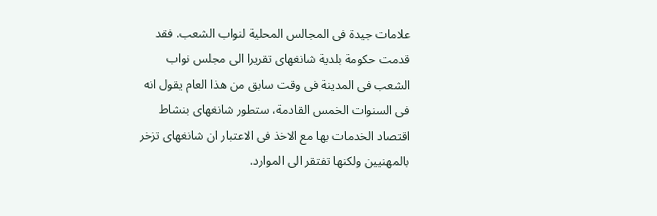علامات جيدة فى المجالس المحلية لنواب الشعب. فقد قدمت حكومة بلدية شانغهاى تقريرا الى مجلس نواب الشعب فى المدينة فى وقت سابق من هذا العام يقول انه فى السنوات الخمس القادمة، ستطور شانغهاى بنشاط اقتصاد الخدمات بها مع الاخذ فى الاعتبار ان شانغهاى تزخر بالمهنيين ولكنها تفتقر الى الموارد.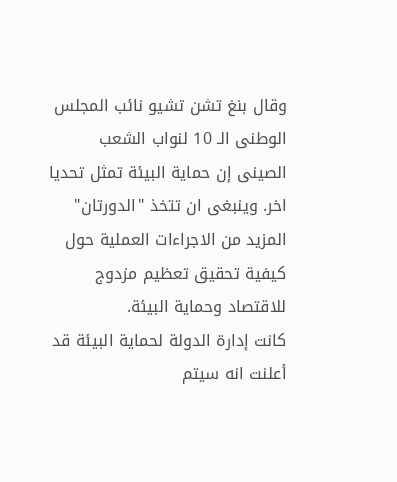وقال بنغ تشن تشيو نائب المجلس الوطنى الـ 10 لنواب الشعب الصينى إن حماية البيئة تمثل تحديا اخر. وينبغى ان تتخذ "الدورتان" المزيد من الاجراءات العملية حول كيفية تحقيق تعظيم مزدوج للاقتصاد وحماية البيئة.
كانت إدارة الدولة لحماية البيئة قد أعلنت انه سيتم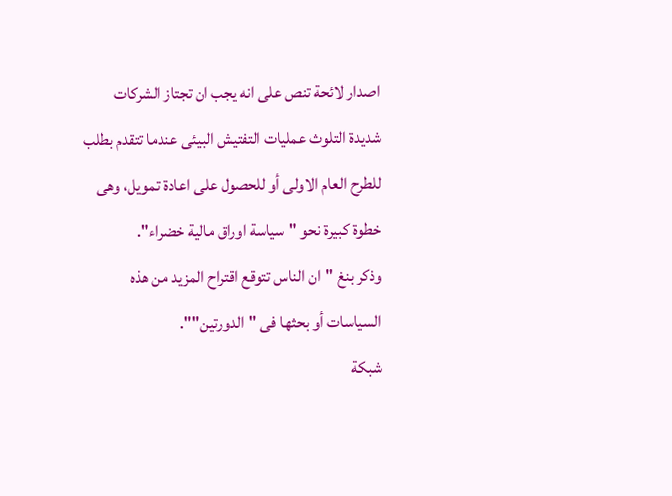اصدار لائحة تنص على انه يجب ان تجتاز الشركات شديدة التلوث عمليات التفتيش البيئى عندما تتقدم بطلب للطرح العام الاولى أو للحصول على اعادة تمويل، وهى خطوة كبيرة نحو "سياسة اوراق مالية خضراء".
وذكر بنغ "ان الناس تتوقع اقتراح المزيد من هذه السياسات أو بحثها فى "الدورتين"".
شبكة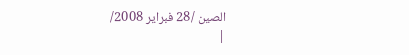الصين /28 فبراير 2008/
|